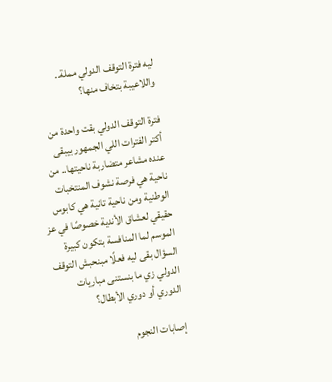ليه فترة التوقف الدولي مملة.. واللاعيبة بتخاف منها؟

فترة التوقف الدولي بقت واحدة من أكتر الفترات اللي الجمهور بيبقى عنده مشاعر متضاربة ناحيتها.. من ناحية هي فرصة نشوف المنتخبات الوطنية ومن ناحية تانية هي كابوس حقيقي لعشاق الأندية خصوصًا في عز الموسم لما المنافسة بتكون كبيرة السؤال بقى ليه فعلًا مبنحبش التوقف الدولي زي ما بنستنى مباريات الدوري أو دوري الأبطال؟

إصابات النجوم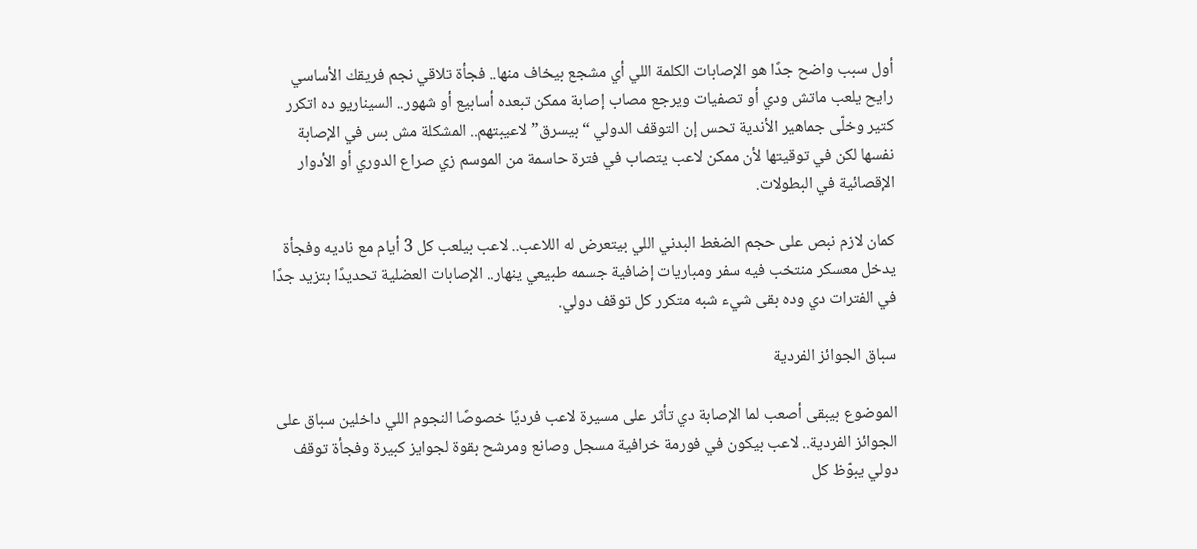أول سبب واضح جدًا هو الإصابات الكلمة اللي أي مشجع بيخاف منها.. فجأة تلاقي نجم فريقك الأساسي رايح يلعب ماتش ودي أو تصفيات ويرجع مصاب إصابة ممكن تبعده أسابيع أو شهور.. السيناريو ده اتكرر كتير وخلّى جماهير الأندية تحس إن التوقف الدولي “بيسرق” لاعيبتهم.. المشكلة مش بس في الإصابة نفسها لكن في توقيتها لأن ممكن لاعب يتصاب في فترة حاسمة من الموسم زي صراع الدوري أو الأدوار الإقصائية في البطولات.

كمان لازم نبص على حجم الضغط البدني اللي بيتعرض له اللاعب.. لاعب بيلعب كل 3 أيام مع ناديه وفجأة يدخل معسكر منتخب فيه سفر ومباريات إضافية جسمه طبيعي ينهار.. الإصابات العضلية تحديدًا بتزيد جدًا في الفترات دي وده بقى شيء شبه متكرر كل توقف دولي.

سباق الجوائز الفردية

الموضوع بيبقى أصعب لما الإصابة دي تأثر على مسيرة لاعب فرديًا خصوصًا النجوم اللي داخلين سباق على الجوائز الفردية.. لاعب بيكون في فورمة خرافية مسجل وصانع ومرشح بقوة لجوايز كبيرة وفجأة توقف دولي يبوّظ كل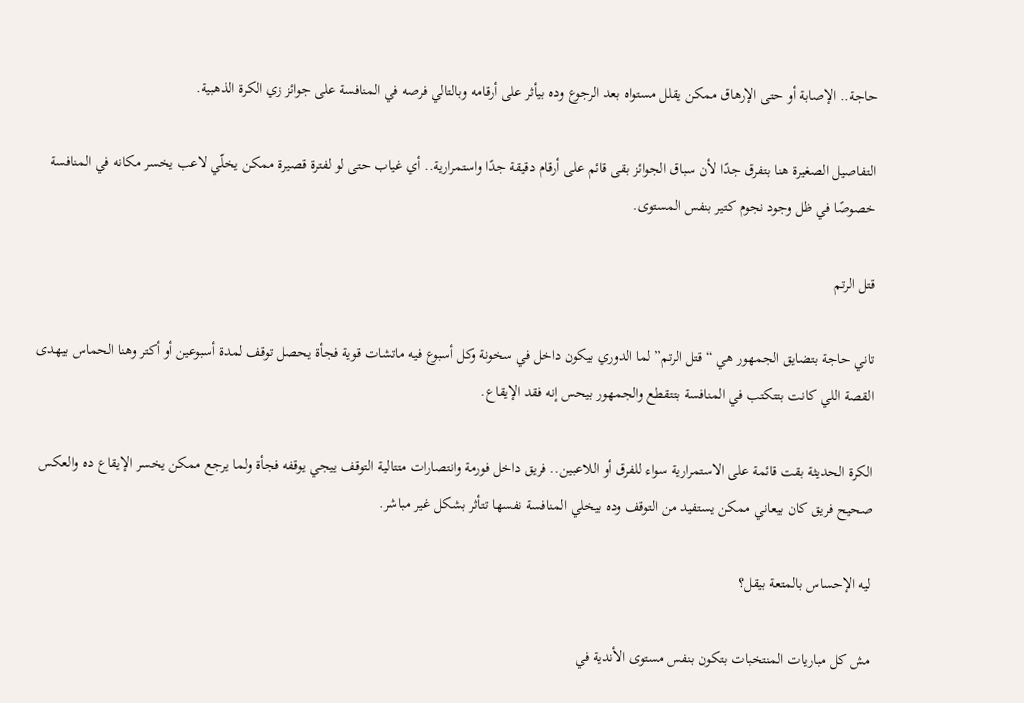حاجة.. الإصابة أو حتى الإرهاق ممكن يقلل مستواه بعد الرجوع وده بيأثر على أرقامه وبالتالي فرصه في المنافسة على جوائز زي الكرة الذهبية.

التفاصيل الصغيرة هنا بتفرق جدًا لأن سباق الجوائز بقى قائم على أرقام دقيقة جدًا واستمرارية.. أي غياب حتى لو لفترة قصيرة ممكن يخلّي لاعب يخسر مكانه في المنافسة خصوصًا في ظل وجود نجوم كتير بنفس المستوى.

قتل الرتم

تاني حاجة بتضايق الجمهور هي “قتل الرتم” لما الدوري بيكون داخل في سخونة وكل أسبوع فيه ماتشات قوية فجأة يحصل توقف لمدة أسبوعين أو أكتر وهنا الحماس بيهدى القصة اللي كانت بتتكتب في المنافسة بتتقطع والجمهور بيحس إنه فقد الإيقاع.

الكرة الحديثة بقت قائمة على الاستمرارية سواء للفرق أو اللاعبين.. فريق داخل فورمة وانتصارات متتالية التوقف ييجي يوقفه فجأة ولما يرجع ممكن يخسر الإيقاع ده والعكس صحيح فريق كان بيعاني ممكن يستفيد من التوقف وده بيخلي المنافسة نفسها تتأثر بشكل غير مباشر.

ليه الإحساس بالمتعة بيقل؟

مش كل مباريات المنتخبات بتكون بنفس مستوى الأندية في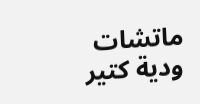ماتشات ودية كتير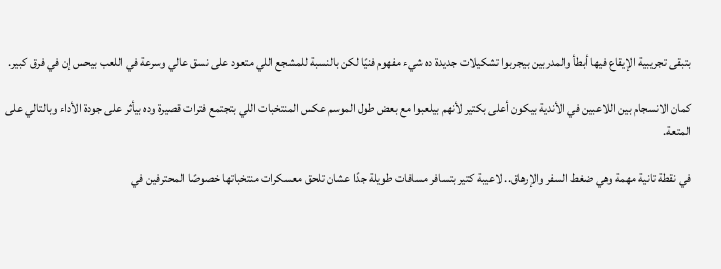بتبقى تجريبية الإيقاع فيها أبطأ والمدربين بيجربوا تشكيلات جديدة ده شيء مفهوم فنيًا لكن بالنسبة للمشجع اللي متعود على نسق عالي وسرعة في اللعب بيحس إن في فرق كبير.

كمان الانسجام بين اللاعبين في الأندية بيكون أعلى بكتير لأنهم بيلعبوا مع بعض طول الموسم عكس المنتخبات اللي بتجتمع فترات قصيرة وده بيأثر على جودة الأداء وبالتالي على المتعة.

في نقطة تانية مهمة وهي ضغط السفر والإرهاق.. لاعيبة كتير بتسافر مسافات طويلة جدًا عشان تلحق معسكرات منتخباتها خصوصًا المحترفين في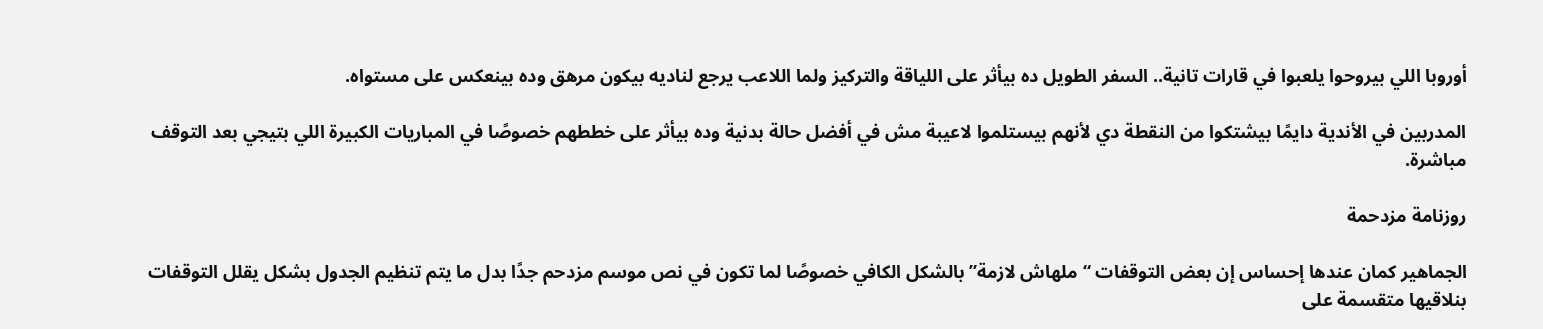أوروبا اللي بيروحوا يلعبوا في قارات تانية.. السفر الطويل ده بيأثر على اللياقة والتركيز ولما اللاعب يرجع لناديه بيكون مرهق وده بينعكس على مستواه.

المدربين في الأندية دايمًا بيشتكوا من النقطة دي لأنهم بيستلموا لاعيبة مش في أفضل حالة بدنية وده بيأثر على خططهم خصوصًا في المباريات الكبيرة اللي بتيجي بعد التوقف مباشرة.

روزنامة مزدحمة

الجماهير كمان عندها إحساس إن بعض التوقفات “ملهاش لازمة” بالشكل الكافي خصوصًا لما تكون في نص موسم مزدحم جدًا بدل ما يتم تنظيم الجدول بشكل يقلل التوقفات بنلاقيها متقسمة على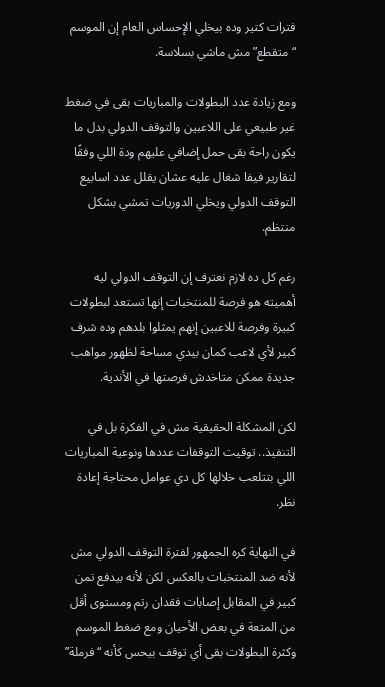فترات كتير وده بيخلي الإحساس العام إن الموسم “متقطع” مش ماشي بسلاسة.

ومع زيادة عدد البطولات والمباريات بقى في ضغط غير طبيعي على اللاعبين والتوقف الدولي بدل ما يكون راحة بقى حمل إضافي عليهم ودة اللي وفقًا لتقارير فيفا شغال عليه عشان يقلل عدد اسابيع التوقف الدولي ويخلي الدوريات تمشي بشكل منتظم.

رغم كل ده لازم نعترف إن التوقف الدولي ليه أهميته هو فرصة للمنتخبات إنها تستعد لبطولات كبيرة وفرصة للاعبين إنهم يمثلوا بلدهم وده شرف كبير لأي لاعب كمان بيدي مساحة لظهور مواهب جديدة ممكن متاخدش فرصتها في الأندية.

لكن المشكلة الحقيقية مش في الفكرة بل في التنفيذ.. توقيت التوقفات عددها ونوعية المباريات اللي بتتلعب خلالها كل دي عوامل محتاجة إعادة نظر.

في النهاية كره الجمهور لفترة التوقف الدولي مش لأنه ضد المنتخبات بالعكس لكن لأنه بيدفع تمن كبير في المقابل إصابات فقدان رتم ومستوى أقل من المتعة في بعض الأحيان ومع ضغط الموسم وكثرة البطولات بقى أي توقف بيحس كأنه “فرملة”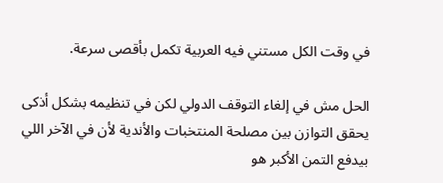في وقت الكل مستني فيه العربية تكمل بأقصى سرعة.

الحل مش في إلغاء التوقف الدولي لكن في تنظيمه بشكل أذكى يحقق التوازن بين مصلحة المنتخبات والأندية لأن في الآخر اللي بيدفع التمن الأكبر هو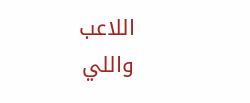اللاعب واللي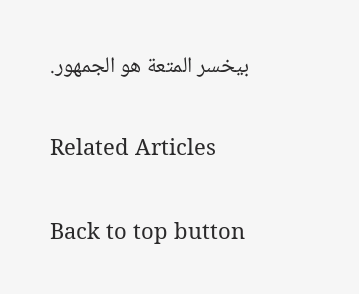بيخسر المتعة هو الجمهور.

Related Articles

Back to top button